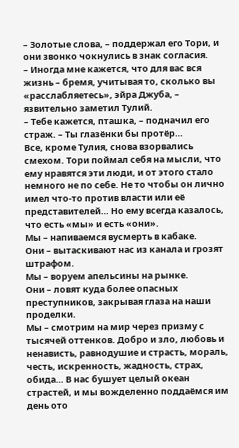– Золотые слова, – поддержал его Тори, и они звонко чокнулись в знак согласия.
– Иногда мне кажется, что для вас вся жизнь – бремя, учитывая то, сколько вы «расслабляетесь», эйра Джуба, – язвительно заметил Тулий.
– Тебе кажется, пташка, – подначил его страж. – Ты глазёнки бы протёр…
Все, кроме Тулия, снова взорвались смехом. Тори поймал себя на мысли, что ему нравятся эти люди, и от этого стало немного не по себе. Не то чтобы он лично имел что-то против власти или её представителей… Но ему всегда казалось, что есть «мы» и есть «они».
Мы – напиваемся вусмерть в кабаке.
Они – вытаскивают нас из канала и грозят штрафом.
Мы – воруем апельсины на рынке.
Они – ловят куда более опасных преступников, закрывая глаза на наши проделки.
Мы – смотрим на мир через призму с тысячей оттенков. Добро и зло, любовь и ненависть, равнодушие и страсть, мораль, честь, искренность, жадность, страх, обида… В нас бушует целый океан страстей, и мы вожделенно поддаёмся им день ото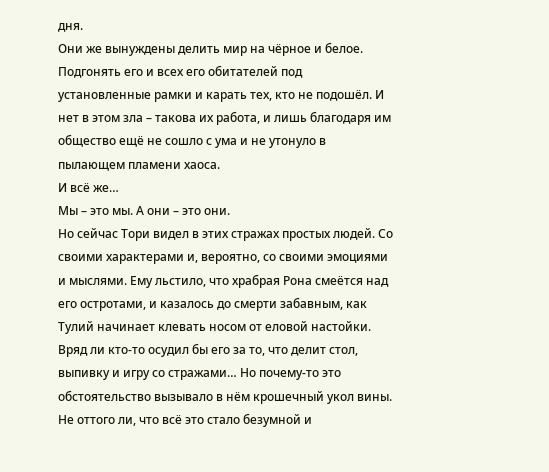дня.
Они же вынуждены делить мир на чёрное и белое. Подгонять его и всех его обитателей под установленные рамки и карать тех, кто не подошёл. И нет в этом зла – такова их работа, и лишь благодаря им общество ещё не сошло с ума и не утонуло в пылающем пламени хаоса.
И всё же…
Мы – это мы. А они – это они.
Но сейчас Тори видел в этих стражах простых людей. Со своими характерами и, вероятно, со своими эмоциями и мыслями. Ему льстило, что храбрая Рона смеётся над его остротами, и казалось до смерти забавным, как Тулий начинает клевать носом от еловой настойки. Вряд ли кто-то осудил бы его за то, что делит стол, выпивку и игру со стражами… Но почему-то это обстоятельство вызывало в нём крошечный укол вины. Не оттого ли, что всё это стало безумной и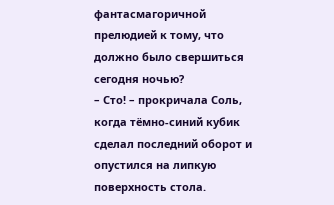фантасмагоричной прелюдией к тому, что должно было свершиться сегодня ночью?
– Сто! – прокричала Соль, когда тёмно-синий кубик сделал последний оборот и опустился на липкую поверхность стола.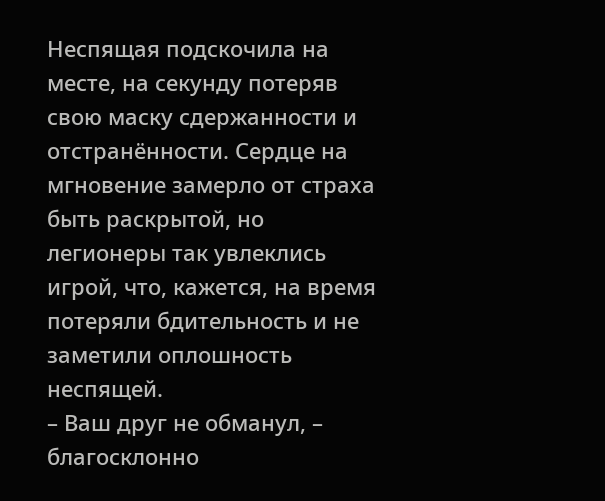Неспящая подскочила на месте, на секунду потеряв свою маску сдержанности и отстранённости. Сердце на мгновение замерло от страха быть раскрытой, но легионеры так увлеклись игрой, что, кажется, на время потеряли бдительность и не заметили оплошность неспящей.
– Ваш друг не обманул, – благосклонно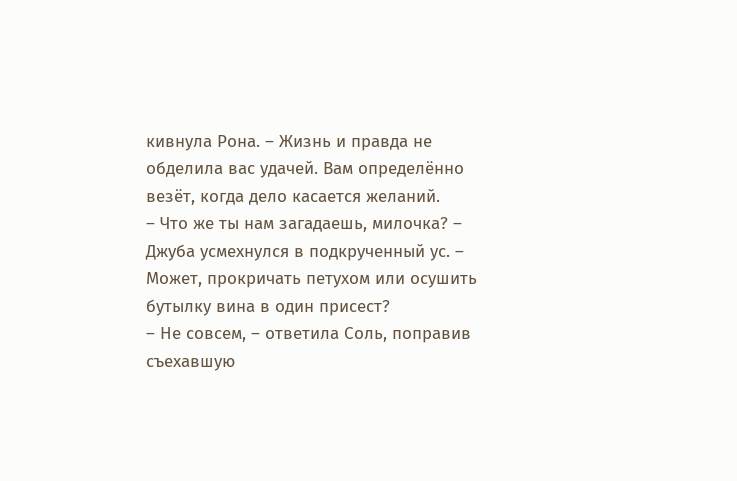кивнула Рона. – Жизнь и правда не обделила вас удачей. Вам определённо везёт, когда дело касается желаний.
– Что же ты нам загадаешь, милочка? – Джуба усмехнулся в подкрученный ус. – Может, прокричать петухом или осушить бутылку вина в один присест?
– Не совсем, – ответила Соль, поправив съехавшую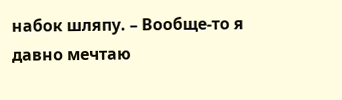набок шляпу. – Вообще-то я давно мечтаю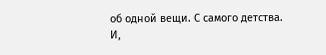об одной вещи. С самого детства. И,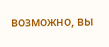возможно, вы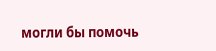могли бы помочь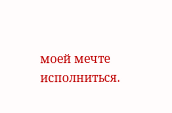моей мечте исполниться.